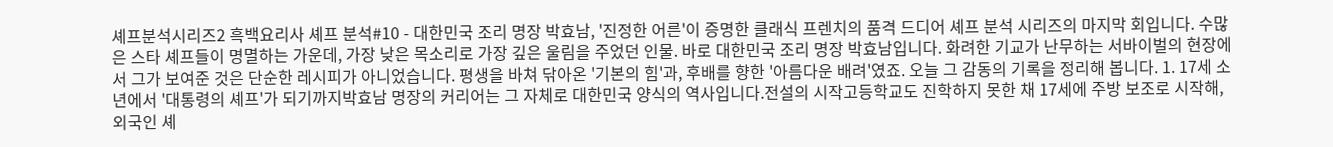셰프분석시리즈2 흑백요리사 셰프 분석#10 - 대한민국 조리 명장 박효남, '진정한 어른'이 증명한 클래식 프렌치의 품격 드디어 셰프 분석 시리즈의 마지막 회입니다. 수많은 스타 셰프들이 명멸하는 가운데, 가장 낮은 목소리로 가장 깊은 울림을 주었던 인물. 바로 대한민국 조리 명장 박효남입니다. 화려한 기교가 난무하는 서바이벌의 현장에서 그가 보여준 것은 단순한 레시피가 아니었습니다. 평생을 바쳐 닦아온 '기본의 힘'과, 후배를 향한 '아름다운 배려'였죠. 오늘 그 감동의 기록을 정리해 봅니다. 1. 17세 소년에서 '대통령의 셰프'가 되기까지박효남 명장의 커리어는 그 자체로 대한민국 양식의 역사입니다.전설의 시작고등학교도 진학하지 못한 채 17세에 주방 보조로 시작해, 외국인 셰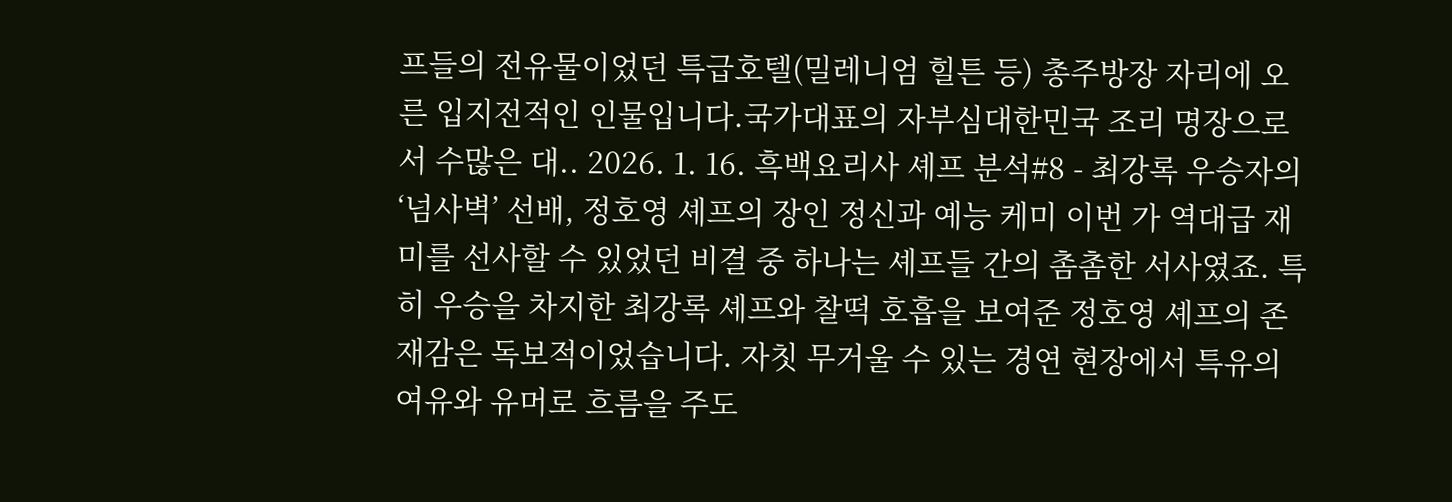프들의 전유물이었던 특급호텔(밀레니엄 힐튼 등) 총주방장 자리에 오른 입지전적인 인물입니다.국가대표의 자부심대한민국 조리 명장으로서 수많은 대.. 2026. 1. 16. 흑백요리사 셰프 분석#8 - 최강록 우승자의 ‘넘사벽’ 선배, 정호영 셰프의 장인 정신과 예능 케미 이번 가 역대급 재미를 선사할 수 있었던 비결 중 하나는 셰프들 간의 촘촘한 서사였죠. 특히 우승을 차지한 최강록 셰프와 찰떡 호흡을 보여준 정호영 셰프의 존재감은 독보적이었습니다. 자칫 무거울 수 있는 경연 현장에서 특유의 여유와 유머로 흐름을 주도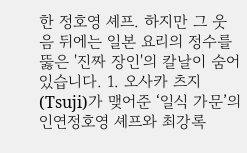한 정호영 셰프. 하지만 그 웃음 뒤에는 일본 요리의 정수를 뚫은 '진짜 장인'의 칼날이 숨어 있습니다. 1. 오사카 츠지(Tsuji)가 맺어준 ‘일식 가문’의 인연정호영 셰프와 최강록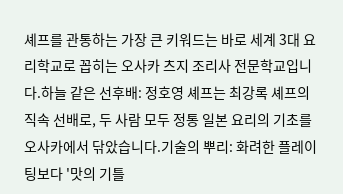셰프를 관통하는 가장 큰 키워드는 바로 세계 3대 요리학교로 꼽히는 오사카 츠지 조리사 전문학교입니다.하늘 같은 선후배: 정호영 셰프는 최강록 셰프의 직속 선배로, 두 사람 모두 정통 일본 요리의 기초를 오사카에서 닦았습니다.기술의 뿌리: 화려한 플레이팅보다 '맛의 기틀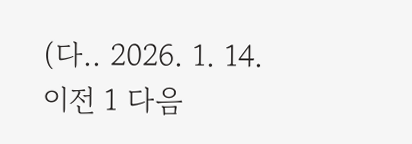(다.. 2026. 1. 14. 이전 1 다음